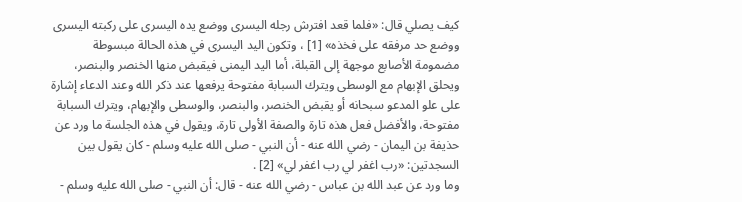كيف يصلي قال: «فلما قعد افترش رجله اليسرى ووضع يده اليسرى على ركبته اليسرى ووضع حد مرفقه على فخذه» [1] ، وتكون اليد اليسرى في هذه الحالة مبسوطة مضمومة الأصابع موجهة إلى القبلة، أما اليد اليمنى فيقبض منها الخنصر والبنصر، ويحلق الإبهام مع الوسطى ويترك السبابة مفتوحة يرفعها عند ذكر الله وعند الدعاء إشارة على علو المدعو سبحانه أو يقبض الخنصر، والبنصر، والوسطى والإبهام، ويترك السبابة مفتوحة، والأفضل فعل هذه تارة والصفة الأولى تارة، ويقول في هذه الجلسة ما ورد عن حذيفة بن اليمان - رضي الله عنه - أن النبي - صلى الله عليه وسلم - كان يقول بين السجدتين: «رب اغفر لي رب اغفر لي» [2] .
وما ورد عن عبد الله بن عباس - رضي الله عنه - قال: أن النبي - صلى الله عليه وسلم -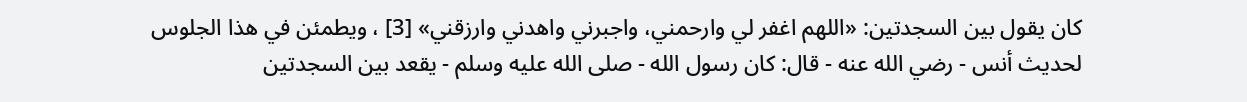كان يقول بين السجدتين: «اللهم اغفر لي وارحمني، واجبرني واهدني وارزقني» [3] ، ويطمئن في هذا الجلوس لحديث أنس - رضي الله عنه - قال: كان رسول الله - صلى الله عليه وسلم - يقعد بين السجدتين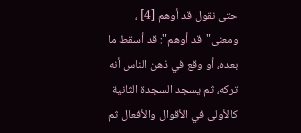حتى نقول قد أوهم [4] ، ومعنى"قد أوهم": قد أسقط ما بعده، أو وقع في ذهن الناس أنه تركه، ثم يسجد السجدة الثانية كالأولى في الأقوال والأفعال ثم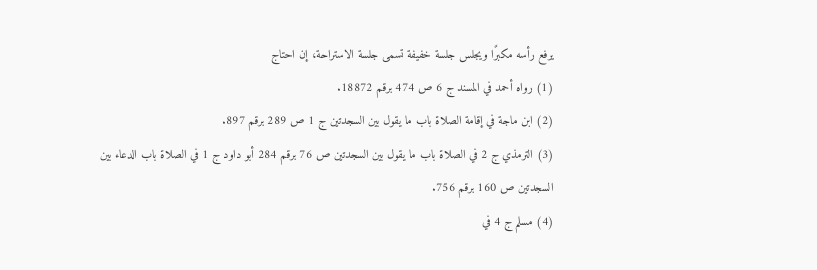يرفع رأسه مكبرًا ويجلس جلسة خفيفة تسمى جلسة الاستراحة، إن احتاج
(1) رواه أحمد في المسند ج 6 ص 474 برقم 18872.
(2) ابن ماجة في إقامة الصلاة باب ما يقول بين السجدتين ج 1 ص 289 برقم 897.
(3) الترمذي ج 2 في الصلاة باب ما يقول بين السجدتين ص 76 برقم 284 أبو داود ج 1 في الصلاة باب الدعاء بين السجدتين ص 160 برقم 756.
(4) مسلم ج 4 في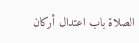الصلاة باب اعتدال أركان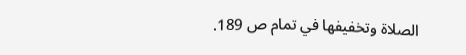الصلاة وتخفيفها في تمام ص 189.